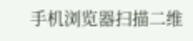手机浏览器扫描二维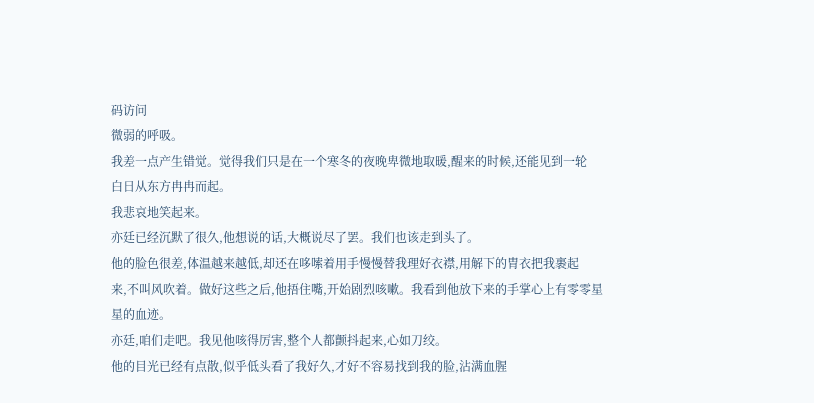码访问
微弱的呼吸。
我差一点产生错觉。觉得我们只是在一个寒冬的夜晚卑微地取暖,醒来的时候,还能见到一轮
白日从东方冉冉而起。
我悲哀地笑起来。
亦廷已经沉默了很久,他想说的话,大概说尽了罢。我们也该走到头了。
他的脸色很差,体温越来越低,却还在哆嗦着用手慢慢替我理好衣襟,用解下的胄衣把我裹起
来,不叫风吹着。做好这些之后,他捂住嘴,开始剧烈咳嗽。我看到他放下来的手掌心上有零零星
星的血迹。
亦廷,咱们走吧。我见他咳得厉害,整个人都颤抖起来,心如刀绞。
他的目光已经有点散,似乎低头看了我好久,才好不容易找到我的脸,沾满血腥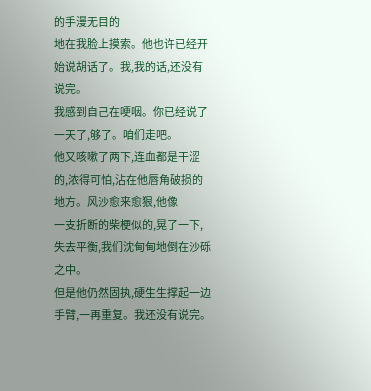的手漫无目的
地在我脸上摸索。他也许已经开始说胡话了。我,我的话,还没有说完。
我感到自己在哽咽。你已经说了一天了,够了。咱们走吧。
他又咳嗽了两下,连血都是干涩的,浓得可怕,沾在他唇角破损的地方。风沙愈来愈狠,他像
一支折断的柴梗似的,晃了一下,失去平衡,我们沈甸甸地倒在沙砾之中。
但是他仍然固执,硬生生撑起一边手臂,一再重复。我还没有说完。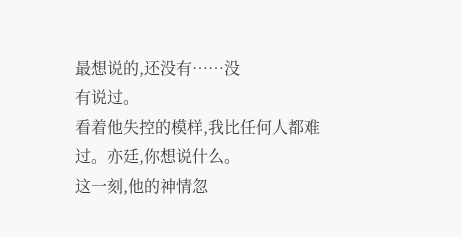最想说的,还没有……没
有说过。
看着他失控的模样,我比任何人都难过。亦廷,你想说什么。
这一刻,他的神情忽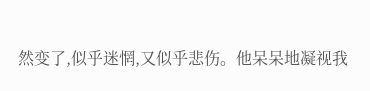然变了,似乎迷惘,又似乎悲伤。他呆呆地凝视我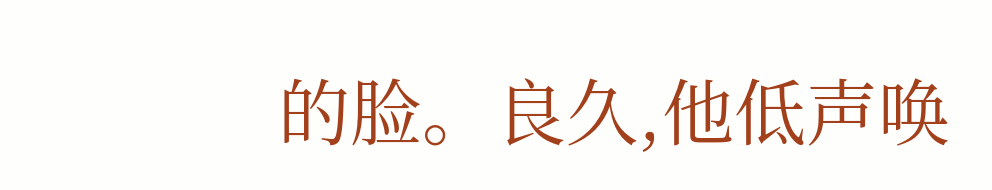的脸。良久,他低声唤